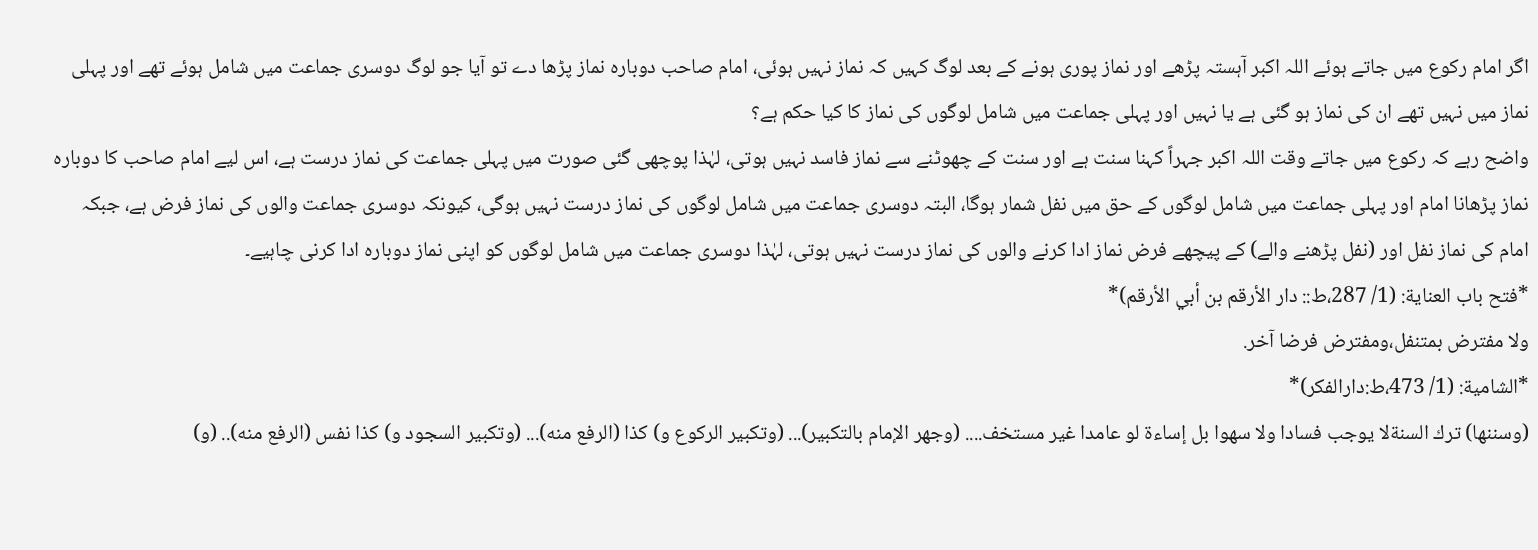اگر امام رکوع میں جاتے ہوئے اللہ اکبر آہستہ پڑھے اور نماز پوری ہونے کے بعد لوگ کہیں کہ نماز نہیں ہوئی، امام صاحب دوبارہ نماز پڑھا دے تو آیا جو لوگ دوسری جماعت میں شامل ہوئے تھے اور پہلی نماز میں نہیں تھے ان کی نماز ہو گئی ہے یا نہیں اور پہلی جماعت میں شامل لوگوں کی نماز کا کیا حکم ہے؟
واضح رہے کہ رکوع میں جاتے وقت اللہ اکبر جہراً کہنا سنت ہے اور سنت کے چھوٹنے سے نماز فاسد نہیں ہوتی، لہٰذا پوچھی گئی صورت میں پہلی جماعت کی نماز درست ہے، اس لیے امام صاحب کا دوبارہ نماز پڑھانا امام اور پہلی جماعت میں شامل لوگوں کے حق میں نفل شمار ہوگا، البتہ دوسری جماعت میں شامل لوگوں کی نماز درست نہیں ہوگی، کیونکہ دوسری جماعت والوں کی نماز فرض ہے، جبکہ امام کی نماز نفل اور (نفل پڑھنے والے) کے پیچھے فرض نماز ادا کرنے والوں کی نماز درست نہیں ہوتی، لہٰذا دوسری جماعت میں شامل لوگوں کو اپنی نماز دوبارہ ادا کرنی چاہیے۔
*فتح باب العناية: (1/ 287،ط:: دار الأرقم بن أبي الأرقم)*
ولا مفترض بمتنفل،ومفترض فرضا آخر.
*الشامية: (1/ 473،ط:دارالفكر)*
(وسننها) ترك السنةلا يوجب فسادا ولا سهوا بل إساءة لو عامدا غير مستخف.... (وجهر الإمام بالتكبير)... (وتكبير الركوع و) كذا (الرفع منه)... (وتكبير السجود و) كذا نفس (الرفع منه).. (و)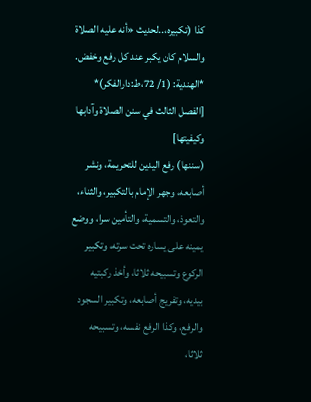كذا (تكبيره،..لحديث «أنه عليه الصلاة والسلام كان يكبر عند كل رفع وخفض.
*الهندية: (1/ 72،ط:دارالفكر)*
[الفصل الثالث في سنن الصلاة وآدابها وكيفيتها]
(سننها) رفع اليدين للتحريمة، ونشر أصابعه، وجهر الإمام بالتكبير، والثناء، والتعوذ، والتسمية، والتأمين سرا، ووضع يمينه على يساره تحت سرته، وتكبير الركوع وتسبيحه ثلاثا، وأخذ ركبتيه بيديه، وتفريج أصابعه، وتكبير السجود والرفع، وكذا الرفع نفسه، وتسبيحه ثلاثا،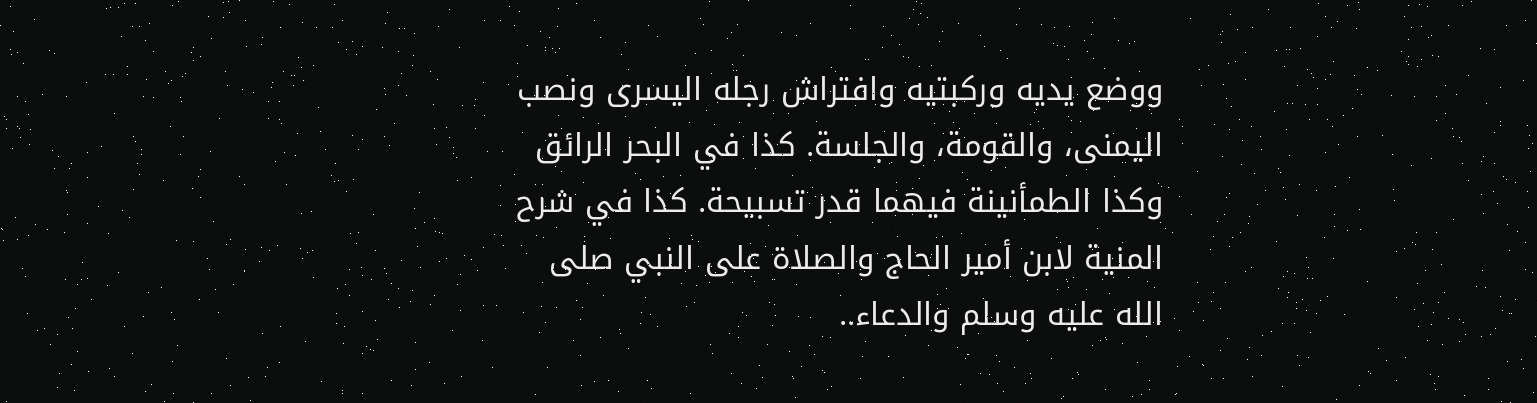ووضع يديه وركبتيه وافتراش رجله اليسرى ونصب اليمنى، والقومة، والجلسة. كذا في البحر الرائق وكذا الطمأنينة فيهما قدر تسبيحة. كذا في شرح المنية لابن أمير الحاج والصلاة على النبي صلى الله عليه وسلم والدعاء..